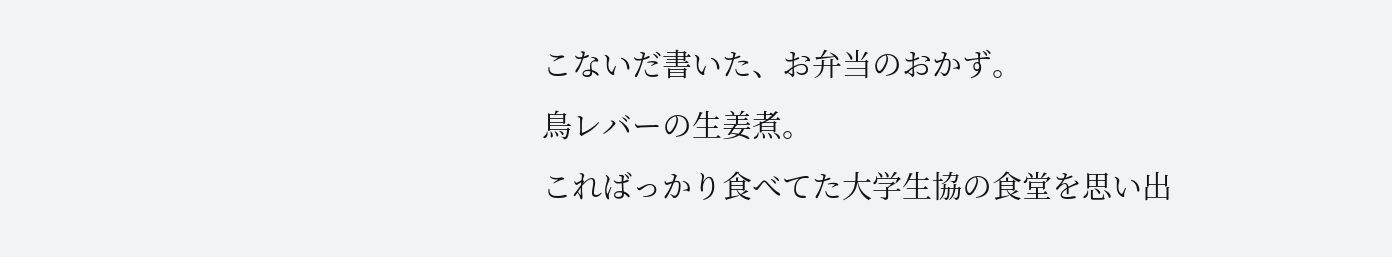こないだ書いた、お弁当のおかず。
鳥レバーの生姜煮。
こればっかり食べてた大学生協の食堂を思い出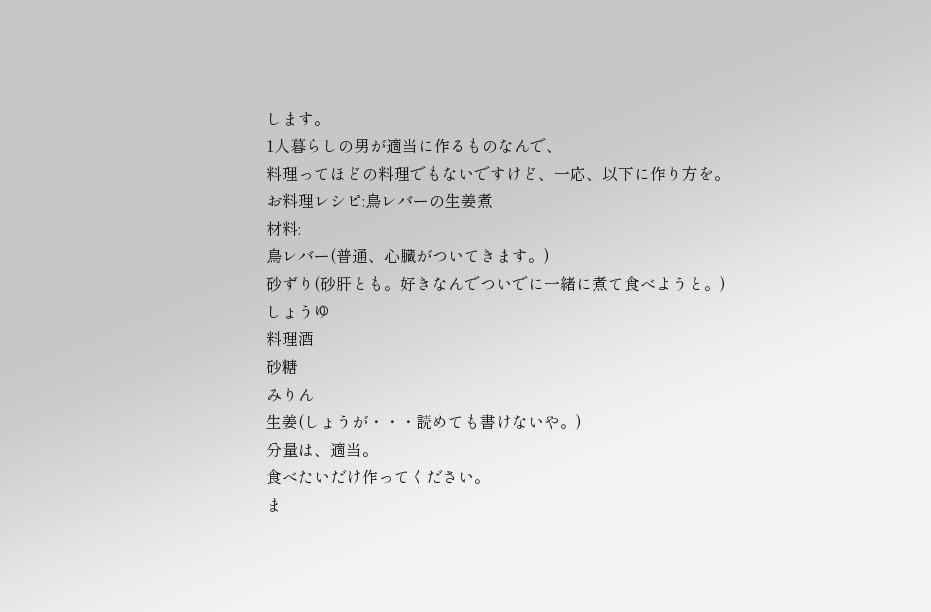します。
1人暮らしの男が適当に作るものなんで、
料理ってほどの料理でもないですけど、一応、以下に作り方を。
お料理レシピ:鳥レバーの生姜煮
材料:
鳥レバー(普通、心臓がついてきます。)
砂ずり(砂肝とも。好きなんでついでに一緒に煮て食べようと。)
しょうゆ
料理酒
砂糖
みりん
生姜(しょうが・・・読めても書けないや。)
分量は、適当。
食べたいだけ作ってください。
ま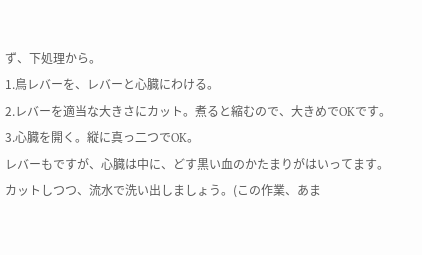ず、下処理から。
1.鳥レバーを、レバーと心臓にわける。
2.レバーを適当な大きさにカット。煮ると縮むので、大きめでOKです。
3.心臓を開く。縦に真っ二つでOK。
レバーもですが、心臓は中に、どす黒い血のかたまりがはいってます。
カットしつつ、流水で洗い出しましょう。(この作業、あま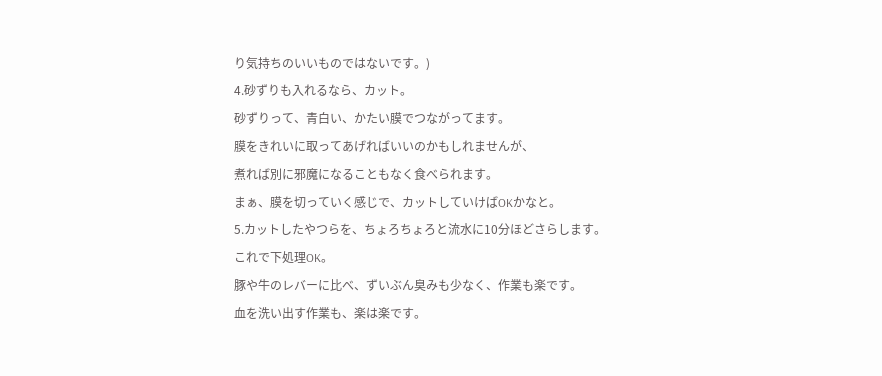り気持ちのいいものではないです。)
4.砂ずりも入れるなら、カット。
砂ずりって、青白い、かたい膜でつながってます。
膜をきれいに取ってあげればいいのかもしれませんが、
煮れば別に邪魔になることもなく食べられます。
まぁ、膜を切っていく感じで、カットしていけばOKかなと。
5.カットしたやつらを、ちょろちょろと流水に10分ほどさらします。
これで下処理OK。
豚や牛のレバーに比べ、ずいぶん臭みも少なく、作業も楽です。
血を洗い出す作業も、楽は楽です。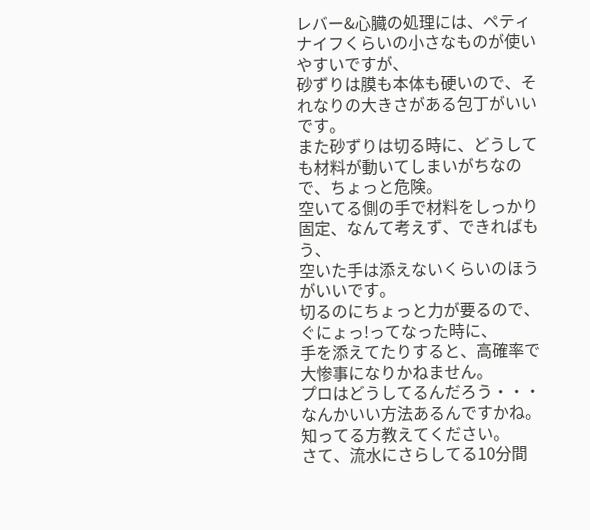レバー&心臓の処理には、ペティナイフくらいの小さなものが使いやすいですが、
砂ずりは膜も本体も硬いので、それなりの大きさがある包丁がいいです。
また砂ずりは切る時に、どうしても材料が動いてしまいがちなので、ちょっと危険。
空いてる側の手で材料をしっかり固定、なんて考えず、できればもう、
空いた手は添えないくらいのほうがいいです。
切るのにちょっと力が要るので、ぐにょっ!ってなった時に、
手を添えてたりすると、高確率で大惨事になりかねません。
プロはどうしてるんだろう・・・なんかいい方法あるんですかね。知ってる方教えてください。
さて、流水にさらしてる10分間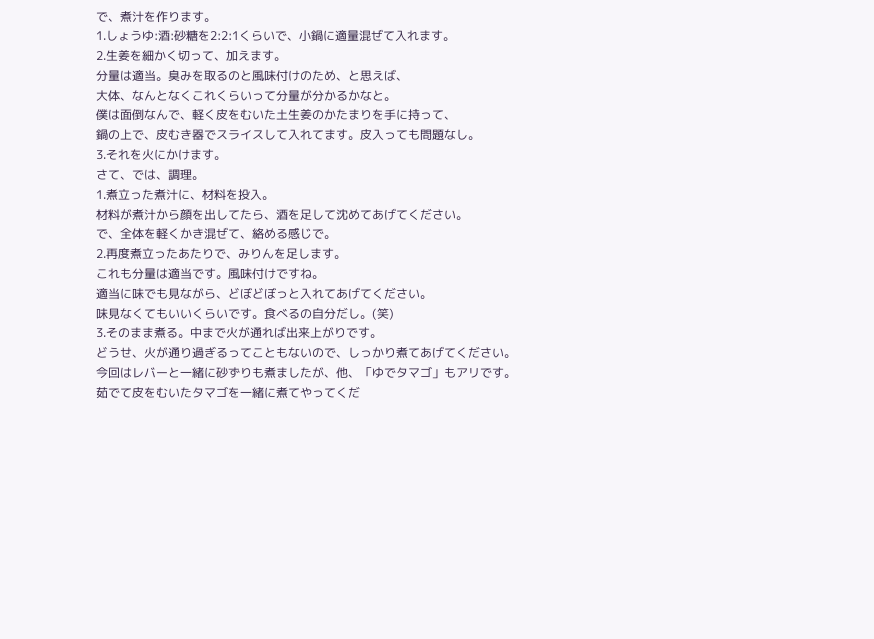で、煮汁を作ります。
1.しょうゆ:酒:砂糖を2:2:1くらいで、小鍋に適量混ぜて入れます。
2.生姜を細かく切って、加えます。
分量は適当。臭みを取るのと風味付けのため、と思えば、
大体、なんとなくこれくらいって分量が分かるかなと。
僕は面倒なんで、軽く皮をむいた土生姜のかたまりを手に持って、
鍋の上で、皮むき器でスライスして入れてます。皮入っても問題なし。
3.それを火にかけます。
さて、では、調理。
1.煮立った煮汁に、材料を投入。
材料が煮汁から顔を出してたら、酒を足して沈めてあげてください。
で、全体を軽くかき混ぜて、絡める感じで。
2.再度煮立ったあたりで、みりんを足します。
これも分量は適当です。風味付けですね。
適当に味でも見ながら、どぼどぼっと入れてあげてください。
味見なくてもいいくらいです。食べるの自分だし。(笑)
3.そのまま煮る。中まで火が通れば出来上がりです。
どうせ、火が通り過ぎるってこともないので、しっかり煮てあげてください。
今回はレバーと一緒に砂ずりも煮ましたが、他、「ゆでタマゴ」もアリです。
茹でて皮をむいたタマゴを一緒に煮てやってくだ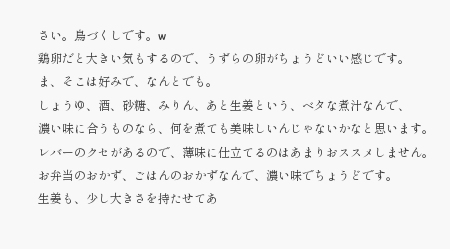さい。鳥づくしです。w
鶏卵だと大きい気もするので、うずらの卵がちょうどいい感じです。
ま、そこは好みで、なんとでも。
しょうゆ、酒、砂糖、みりん、あと生姜という、ベタな煮汁なんで、
濃い味に合うものなら、何を煮ても美味しいんじゃないかなと思います。
レバーのクセがあるので、薄味に仕立てるのはあまりおススメしません。
お弁当のおかず、ごはんのおかずなんで、濃い味でちょうどです。
生姜も、少し大きさを持たせてあ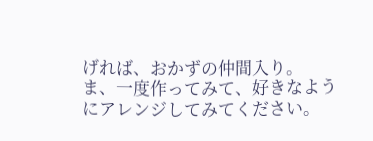げれば、おかずの仲間入り。
ま、一度作ってみて、好きなようにアレンジしてみてください。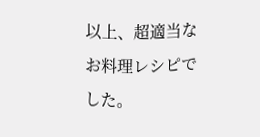以上、超適当なお料理レシピでした。